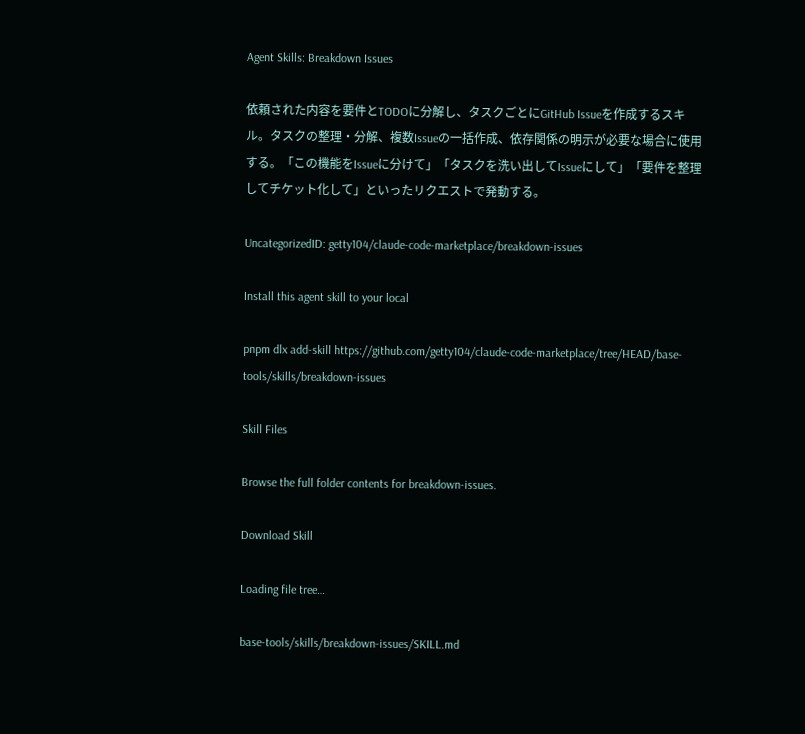Agent Skills: Breakdown Issues

依頼された内容を要件とTODOに分解し、タスクごとにGitHub Issueを作成するスキル。タスクの整理・分解、複数Issueの一括作成、依存関係の明示が必要な場合に使用する。「この機能をIssueに分けて」「タスクを洗い出してIssueにして」「要件を整理してチケット化して」といったリクエストで発動する。

UncategorizedID: getty104/claude-code-marketplace/breakdown-issues

Install this agent skill to your local

pnpm dlx add-skill https://github.com/getty104/claude-code-marketplace/tree/HEAD/base-tools/skills/breakdown-issues

Skill Files

Browse the full folder contents for breakdown-issues.

Download Skill

Loading file tree…

base-tools/skills/breakdown-issues/SKILL.md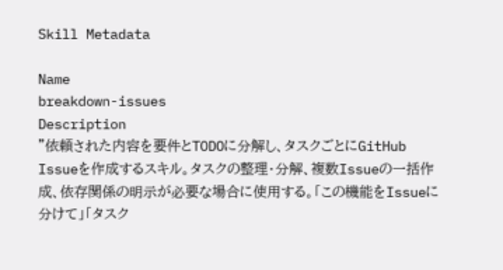Skill Metadata

Name
breakdown-issues
Description
"依頼された内容を要件とTODOに分解し、タスクごとにGitHub Issueを作成するスキル。タスクの整理・分解、複数Issueの一括作成、依存関係の明示が必要な場合に使用する。「この機能をIssueに分けて」「タスク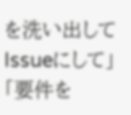を洗い出してIssueにして」「要件を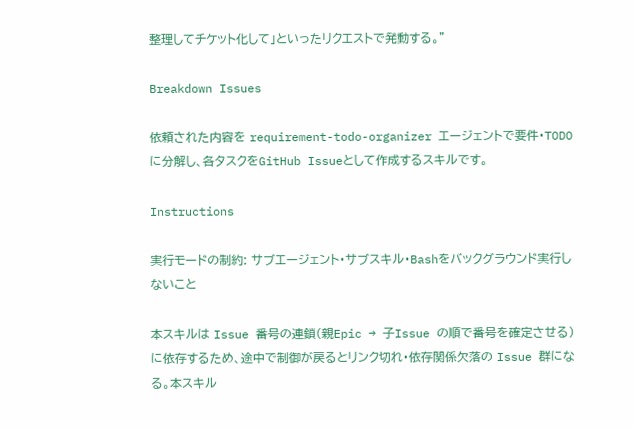整理してチケット化して」といったリクエストで発動する。"

Breakdown Issues

依頼された内容を requirement-todo-organizer エージェントで要件・TODOに分解し、各タスクをGitHub Issueとして作成するスキルです。

Instructions

実行モードの制約: サブエージェント・サブスキル・Bashをバックグラウンド実行しないこと

本スキルは Issue 番号の連鎖(親Epic → 子Issue の順で番号を確定させる)に依存するため、途中で制御が戻るとリンク切れ・依存関係欠落の Issue 群になる。本スキル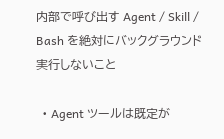内部で呼び出す Agent / Skill / Bash を絶対にバックグラウンド実行しないこと

  • Agent ツールは既定が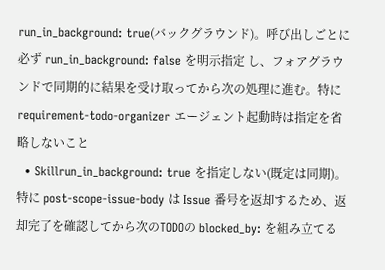run_in_background: true(バックグラウンド)。呼び出しごとに 必ず run_in_background: false を明示指定 し、フォアグラウンドで同期的に結果を受け取ってから次の処理に進む。特に requirement-todo-organizer エージェント起動時は指定を省略しないこと
  • Skillrun_in_background: true を指定しない(既定は同期)。特に post-scope-issue-body は Issue 番号を返却するため、返却完了を確認してから次のTODOの blocked_by: を組み立てる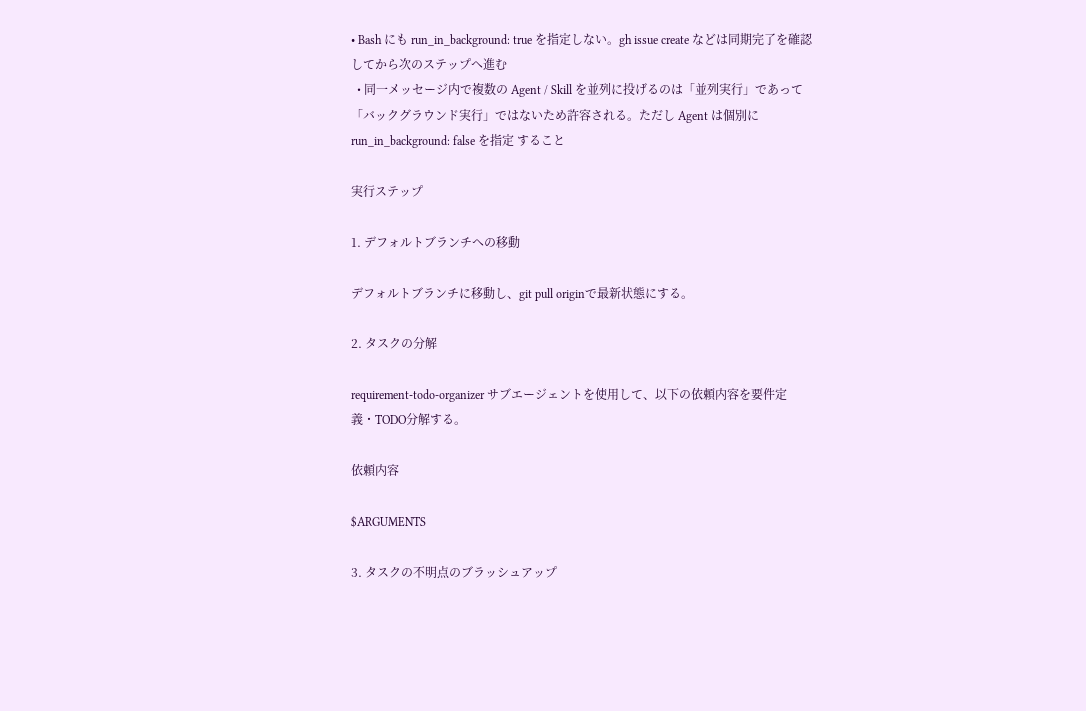• Bash にも run_in_background: true を指定しない。gh issue create などは同期完了を確認してから次のステップへ進む
  • 同一メッセージ内で複数の Agent / Skill を並列に投げるのは「並列実行」であって「バックグラウンド実行」ではないため許容される。ただし Agent は個別に run_in_background: false を指定 すること

実行ステップ

1. デフォルトブランチへの移動

デフォルトブランチに移動し、git pull originで最新状態にする。

2. タスクの分解

requirement-todo-organizer サブエージェントを使用して、以下の依頼内容を要件定義・TODO分解する。

依頼内容

$ARGUMENTS

3. タスクの不明点のブラッシュアップ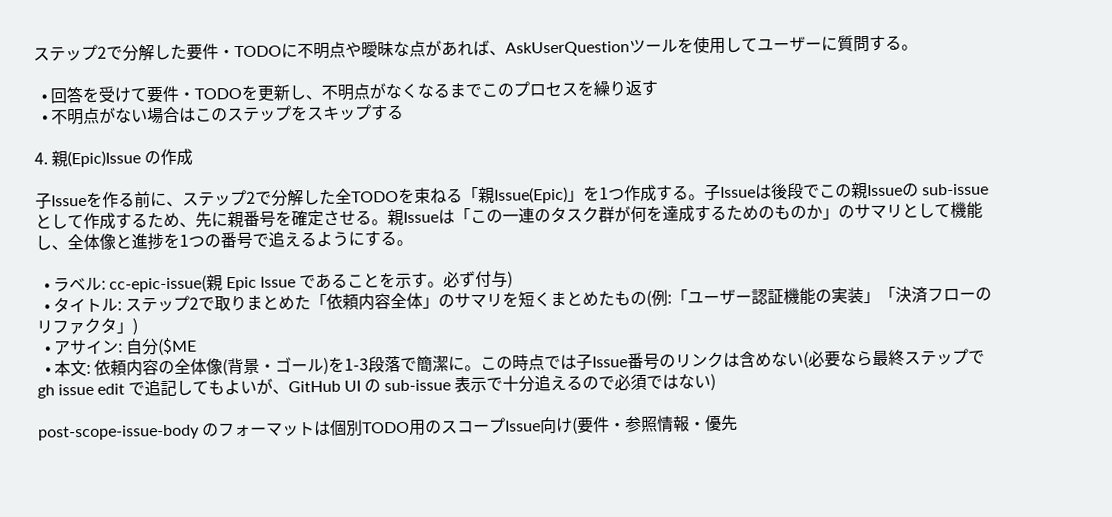ステップ2で分解した要件・TODOに不明点や曖昧な点があれば、AskUserQuestionツールを使用してユーザーに質問する。

  • 回答を受けて要件・TODOを更新し、不明点がなくなるまでこのプロセスを繰り返す
  • 不明点がない場合はこのステップをスキップする

4. 親(Epic)Issue の作成

子Issueを作る前に、ステップ2で分解した全TODOを束ねる「親Issue(Epic)」を1つ作成する。子Issueは後段でこの親Issueの sub-issue として作成するため、先に親番号を確定させる。親Issueは「この一連のタスク群が何を達成するためのものか」のサマリとして機能し、全体像と進捗を1つの番号で追えるようにする。

  • ラベル: cc-epic-issue(親 Epic Issue であることを示す。必ず付与)
  • タイトル: ステップ2で取りまとめた「依頼内容全体」のサマリを短くまとめたもの(例:「ユーザー認証機能の実装」「決済フローのリファクタ」)
  • アサイン: 自分($ME
  • 本文: 依頼内容の全体像(背景・ゴール)を1-3段落で簡潔に。この時点では子Issue番号のリンクは含めない(必要なら最終ステップで gh issue edit で追記してもよいが、GitHub UI の sub-issue 表示で十分追えるので必須ではない)

post-scope-issue-body のフォーマットは個別TODO用のスコープIssue向け(要件・参照情報・優先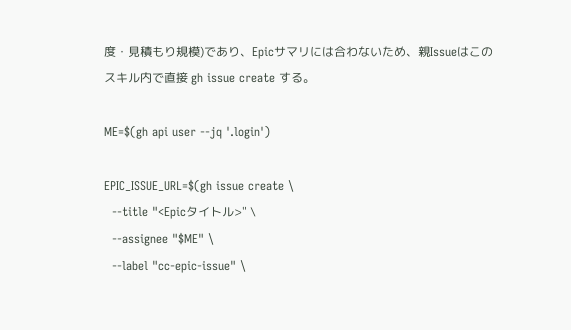度・見積もり規模)であり、Epicサマリには合わないため、親Issueはこのスキル内で直接 gh issue create する。

ME=$(gh api user --jq '.login')

EPIC_ISSUE_URL=$(gh issue create \
  --title "<Epicタイトル>" \
  --assignee "$ME" \
  --label "cc-epic-issue" \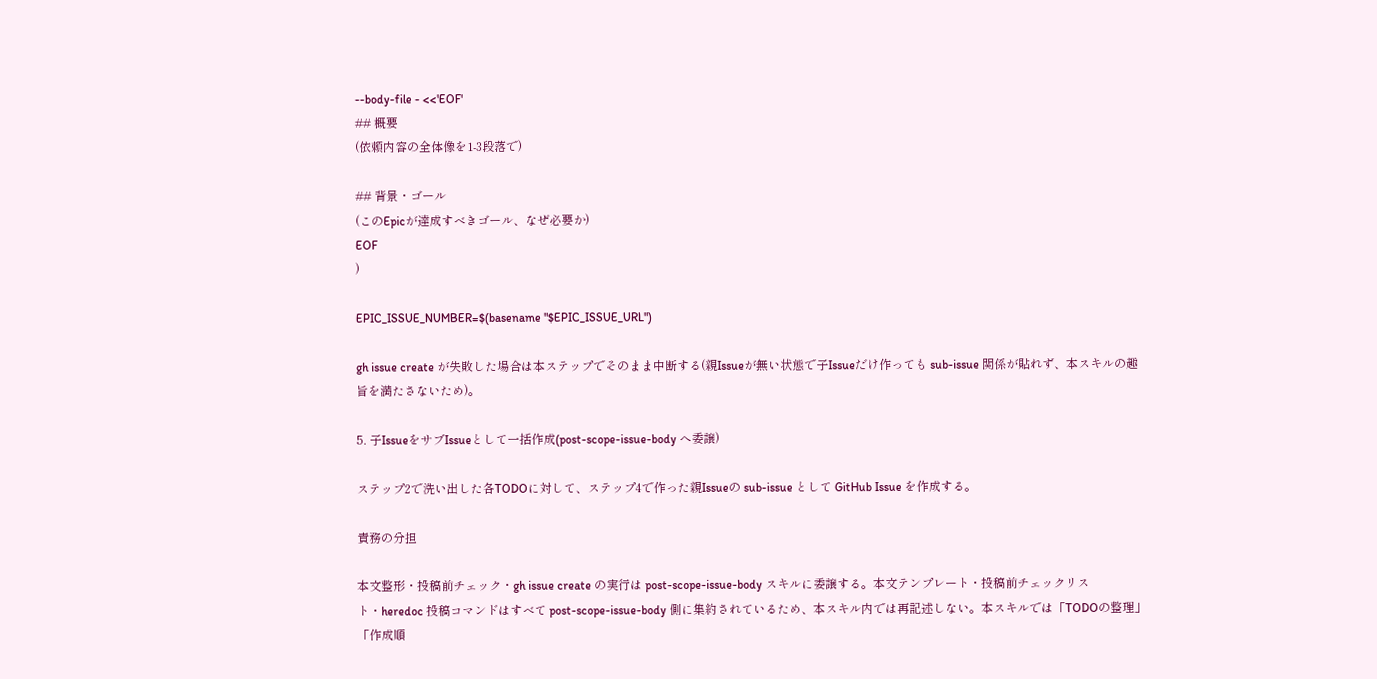--body-file - <<'EOF'
## 概要
(依頼内容の全体像を1-3段落で)

## 背景・ゴール
(このEpicが達成すべきゴール、なぜ必要か)
EOF
)

EPIC_ISSUE_NUMBER=$(basename "$EPIC_ISSUE_URL")

gh issue create が失敗した場合は本ステップでそのまま中断する(親Issueが無い状態で子Issueだけ作っても sub-issue 関係が貼れず、本スキルの趣旨を満たさないため)。

5. 子IssueをサブIssueとして一括作成(post-scope-issue-body へ委譲)

ステップ2で洗い出した各TODOに対して、ステップ4で作った親Issueの sub-issue として GitHub Issue を作成する。

責務の分担

本文整形・投稿前チェック・gh issue create の実行は post-scope-issue-body スキルに委譲する。本文テンプレート・投稿前チェックリスト・heredoc 投稿コマンドはすべて post-scope-issue-body 側に集約されているため、本スキル内では再記述しない。本スキルでは「TODOの整理」「作成順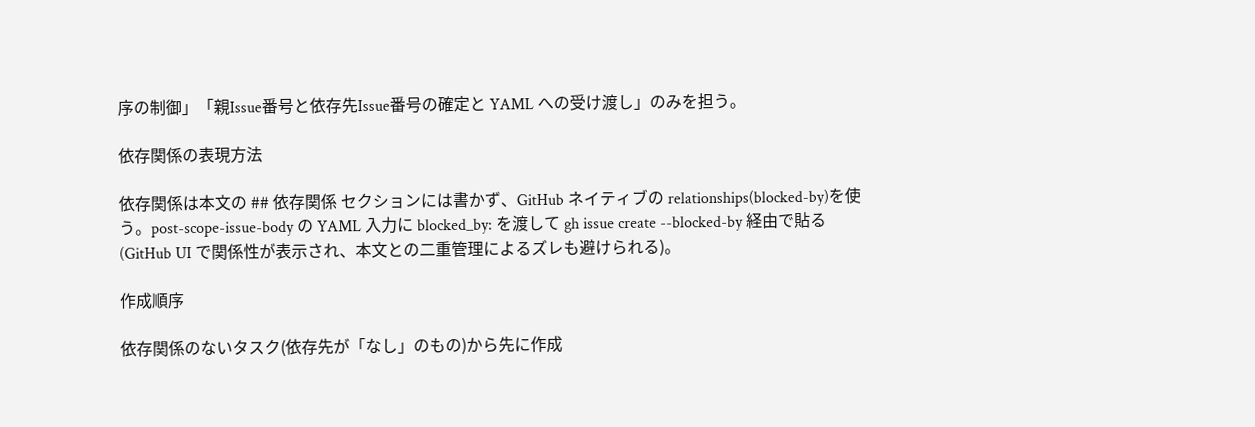序の制御」「親Issue番号と依存先Issue番号の確定と YAML への受け渡し」のみを担う。

依存関係の表現方法

依存関係は本文の ## 依存関係 セクションには書かず、GitHub ネイティブの relationships(blocked-by)を使う。post-scope-issue-body の YAML 入力に blocked_by: を渡して gh issue create --blocked-by 経由で貼る(GitHub UI で関係性が表示され、本文との二重管理によるズレも避けられる)。

作成順序

依存関係のないタスク(依存先が「なし」のもの)から先に作成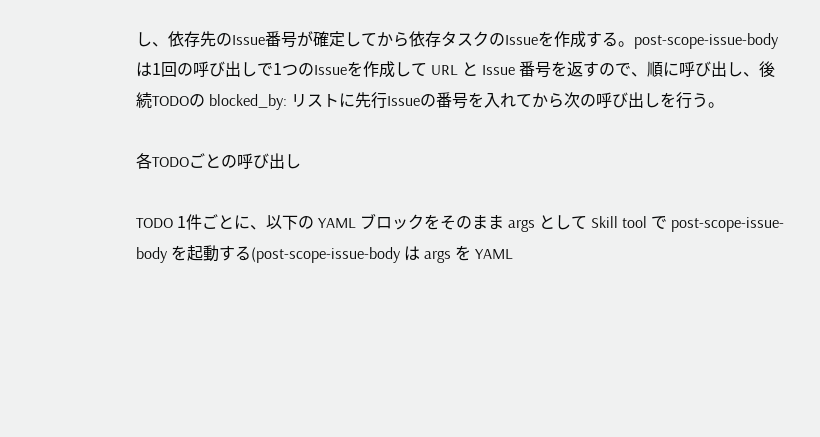し、依存先のIssue番号が確定してから依存タスクのIssueを作成する。post-scope-issue-body は1回の呼び出しで1つのIssueを作成して URL と Issue 番号を返すので、順に呼び出し、後続TODOの blocked_by: リストに先行Issueの番号を入れてから次の呼び出しを行う。

各TODOごとの呼び出し

TODO 1件ごとに、以下の YAML ブロックをそのまま args として Skill tool で post-scope-issue-body を起動する(post-scope-issue-body は args を YAML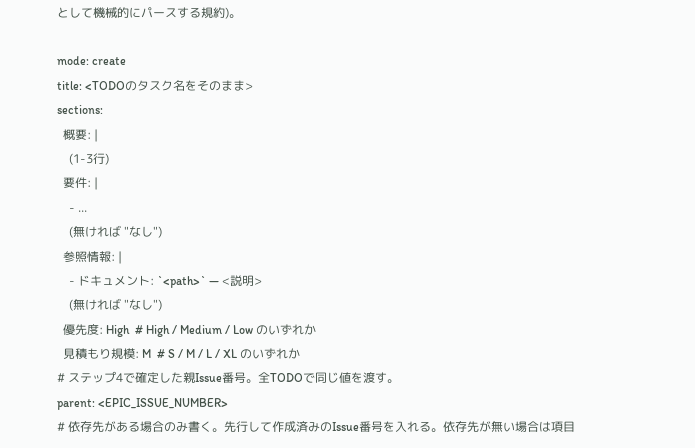として機械的にパースする規約)。

mode: create
title: <TODOのタスク名をそのまま>
sections:
  概要: |
    (1-3行)
  要件: |
    - ...
    (無ければ "なし")
  参照情報: |
    - ドキュメント: `<path>` — <説明>
    (無ければ "なし")
  優先度: High  # High / Medium / Low のいずれか
  見積もり規模: M  # S / M / L / XL のいずれか
# ステップ4で確定した親Issue番号。全TODOで同じ値を渡す。
parent: <EPIC_ISSUE_NUMBER>
# 依存先がある場合のみ書く。先行して作成済みのIssue番号を入れる。依存先が無い場合は項目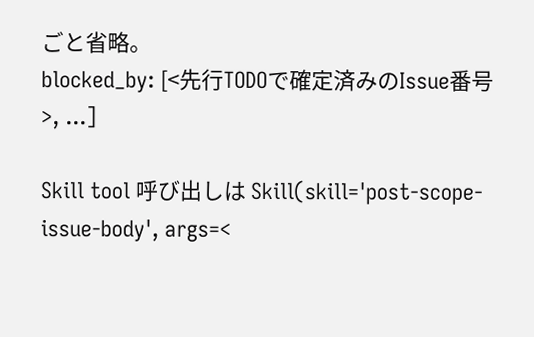ごと省略。
blocked_by: [<先行TODOで確定済みのIssue番号>, ...]

Skill tool 呼び出しは Skill(skill='post-scope-issue-body', args=<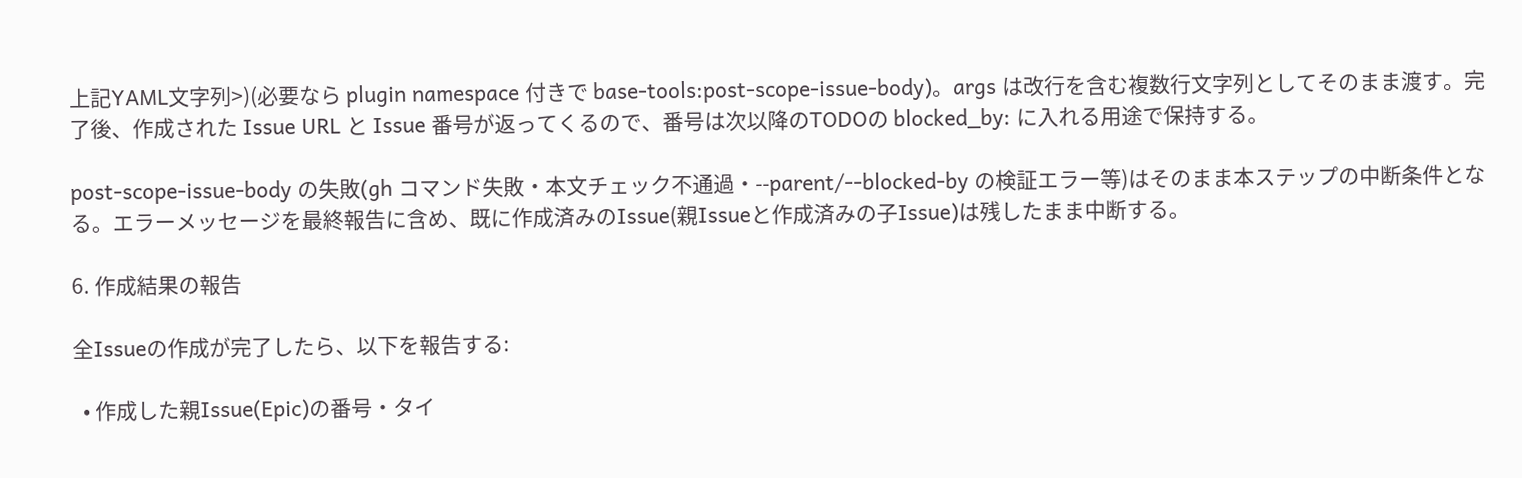上記YAML文字列>)(必要なら plugin namespace 付きで base-tools:post-scope-issue-body)。args は改行を含む複数行文字列としてそのまま渡す。完了後、作成された Issue URL と Issue 番号が返ってくるので、番号は次以降のTODOの blocked_by: に入れる用途で保持する。

post-scope-issue-body の失敗(gh コマンド失敗・本文チェック不通過・--parent/--blocked-by の検証エラー等)はそのまま本ステップの中断条件となる。エラーメッセージを最終報告に含め、既に作成済みのIssue(親Issueと作成済みの子Issue)は残したまま中断する。

6. 作成結果の報告

全Issueの作成が完了したら、以下を報告する:

  • 作成した親Issue(Epic)の番号・タイ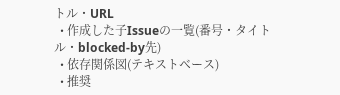トル・URL
  • 作成した子Issueの一覧(番号・タイトル・blocked-by先)
  • 依存関係図(テキストベース)
  • 推奨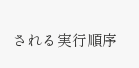される実行順序